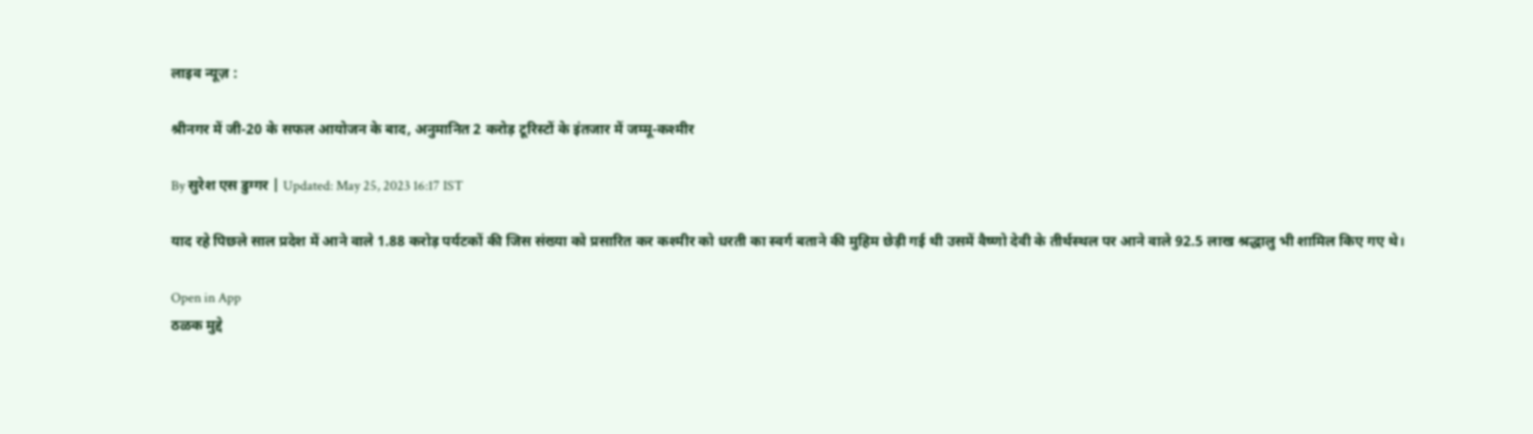लाइव न्यूज़ :

श्रीनगर में जी-20 के सफल आयोजन के बाद, अनुमानित 2 करोड़ टूरिस्टों के इंतजार में जम्मू-कश्मीर

By सुरेश एस डुग्गर | Updated: May 25, 2023 16:17 IST

याद रहे पिछले साल प्रदेश में आने वाले 1.88 करोड़ पर्यटकों की जिस संख्या को प्रसारित कर कश्मीर को धरती का स्वर्ग बताने की मुहिम छेड़ी गई थी उसमें वैष्णो देवी के तीर्थस्थल पर आने वाले 92.5 लाख श्रद्धालु भी शामिल किए गए थे।

Open in App
ठळक मुद्दे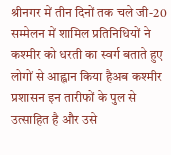श्रीनगर में तीन दिनों तक चले जी-20 सम्मेलन में शामिल प्रतिनिधियों ने कश्मीर को धरती का स्वर्ग बताते हुए लोगों से आह्वान किया हैअब कश्मीर प्रशासन इन तारीफों के पुल से उत्साहित है और उसे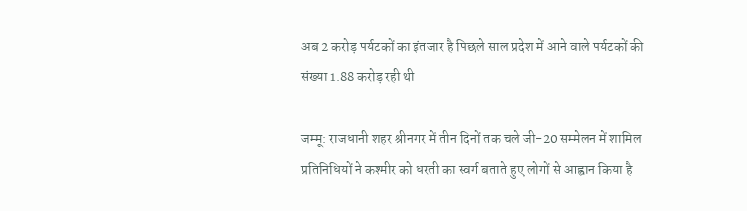अब 2 करोड़ पर्यटकों का इंतजार है पिछले साल प्रदेश में आने वाले पर्यटकों की संख्या 1.88 करोड़ रही थी

जम्मू: राजधानी शहर श्रीनगर में तीन दिनों तक चले जी-20 सम्मेलन में शामिल प्रतिनिधियों ने कश्मीर को धरती का स्वर्ग बताते हुए लोगों से आह्वान किया है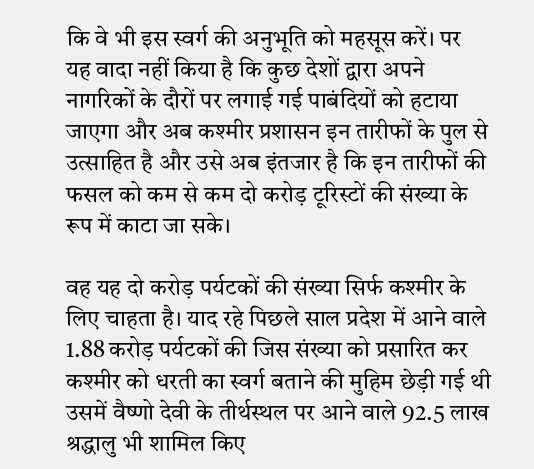कि वे भी इस स्वर्ग की अनुभूति को महसूस करें। पर यह वादा नहीं किया है कि कुछ देशों द्वारा अपने नागरिकों के दौरों पर लगाई गई पाबंदियों को हटाया जाएगा और अब कश्मीर प्रशासन इन तारीफों के पुल से उत्साहित है और उसे अब इंतजार है कि इन तारीफों की फसल को कम से कम दो करोड़ टूरिस्टों की संख्या के रूप में काटा जा सके।

वह यह दो करोड़ पर्यटकों की संख्या सिर्फ कश्मीर के लिए चाहता है। याद रहे पिछले साल प्रदेश में आने वाले 1.88 करोड़ पर्यटकों की जिस संख्या को प्रसारित कर कश्मीर को धरती का स्वर्ग बताने की मुहिम छेड़ी गई थी उसमें वैष्णो देवी के तीर्थस्थल पर आने वाले 92.5 लाख श्रद्धालु भी शामिल किए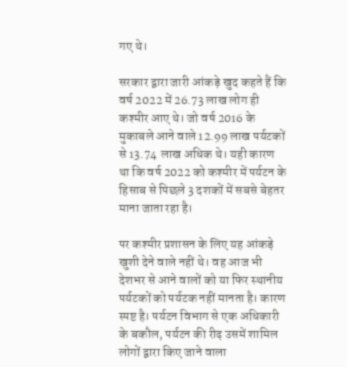गए थे।

सरकार द्वारा जारी आंकड़े खुद कहते हैं कि वर्ष 2022 में 26.73 लाख लोग ही कश्मीर आए थे। जो वर्ष 2016 के मुकाबले आने वाले 12.99 लाख पर्यटकों से 13.74 लाख अधिक थे। यही कारण था कि वर्ष 2022 को कश्मीर में पर्यटन के हिसाब से पिछले 3 दशकों में सबसे बेहतर माना जाता रहा है।

पर कश्मीर प्रशासन के लिए यह आंकड़े खुशी देने वाले नहीं थे। वह आज भी देशभर से आने वालों को या फिर स्थानीय पर्यटकों को पर्यटक नहीं मानता है। कारण स्पष्ट है। पर्यटन विभाग से एक अधिकारी के बकौल, पर्यटन की रीढ़ उसमें शामिल लोगों द्वारा किए जाने वाला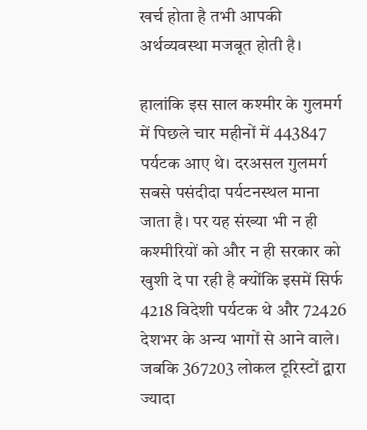खर्च होता है तभी आपकी अर्थव्यवस्था मजबूत होती है।

हालांकि इस साल कश्मीर के गुलमर्ग में पिछले चार महीनों में 443847 पर्यटक आए थे। दरअसल गुलमर्ग सबसे पसंदीदा पर्यटनस्थल माना जाता है। पर यह संख्या भी न ही कश्मीरियों को और न ही सरकार को खुशी दे पा रही है क्योंकि इसमें सिर्फ 4218 विदेशी पर्यटक थे और 72426 देशभर के अन्य भागों से आने वाले। जबकि 367203 लोकल टूरिस्टों द्वारा ज्यादा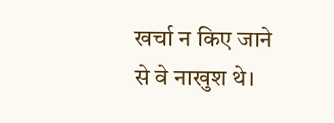खर्चा न किए जाने से वे नाखुश थे।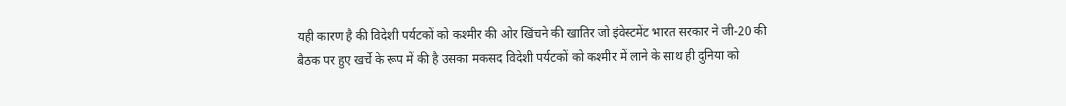यही कारण है की विदेशी पर्यटकों को कश्मीर की ओर खिंचने की खातिर जो इंवेस्टमेंट भारत सरकार ने जी-20 की बैठक पर हुए खर्चे के रूप में की है उसका मकसद विदेशी पर्यटकों को कश्मीर में लाने के साथ ही दुनिया को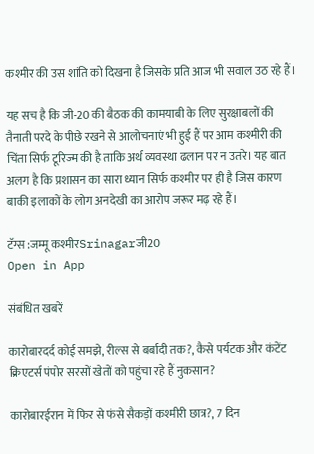कश्मीर की उस शांति को दिखना है जिसके प्रति आज भी सवाल उठ रहे हैं।

यह सच है कि जी-20 की बैठक की कामयाबी के लिए सुरक्षाबलों की तैनाती परदे के पीछे रखने से आलोचनाएं भी हुई हैं पर आम कश्मीरी की चिंता सिर्फ टूरिज्म की है ताकि अर्थ व्यवस्था ढलान पर न उतरे। यह बात अलग है कि प्रशासन का सारा ध्यान सिर्फ कश्मीर पर ही है जिस कारण बाकी इलाकों के लोग अनदेखी का आरोप जरूर मढ़ रहे हैं।

टॅग्स :जम्मू कश्मीरSrinagarजी20
Open in App

संबंधित खबरें

कारोबारदर्द कोई समझे, रील्स से बर्बादी तक?, कैसे पर्यटक और कंटेंट क्रिएटर्स पंपोर सरसों खेतों को पहुंचा रहे हैं नुकसान?

कारोबारईरान में फिर से फंसे सैकड़ों कश्मीरी छात्र?, 7 दिन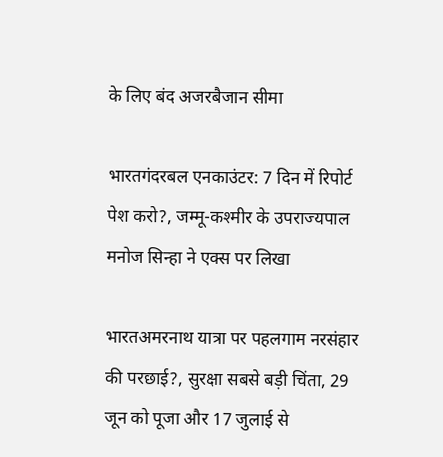के लिए बंद अजरबैजान सीमा

भारतगंदरबल एनकाउंटर: 7 दिन में रिपोर्ट पेश करो?, जम्मू-कश्मीर के उपराज्यपाल मनोज सिन्हा ने एक्स पर लिखा

भारतअमरनाथ यात्रा पर पहलगाम नरसंहार की परछाई?, सुरक्षा सबसे बड़ी चिंता, 29 जून को पूजा और 17 जुलाई से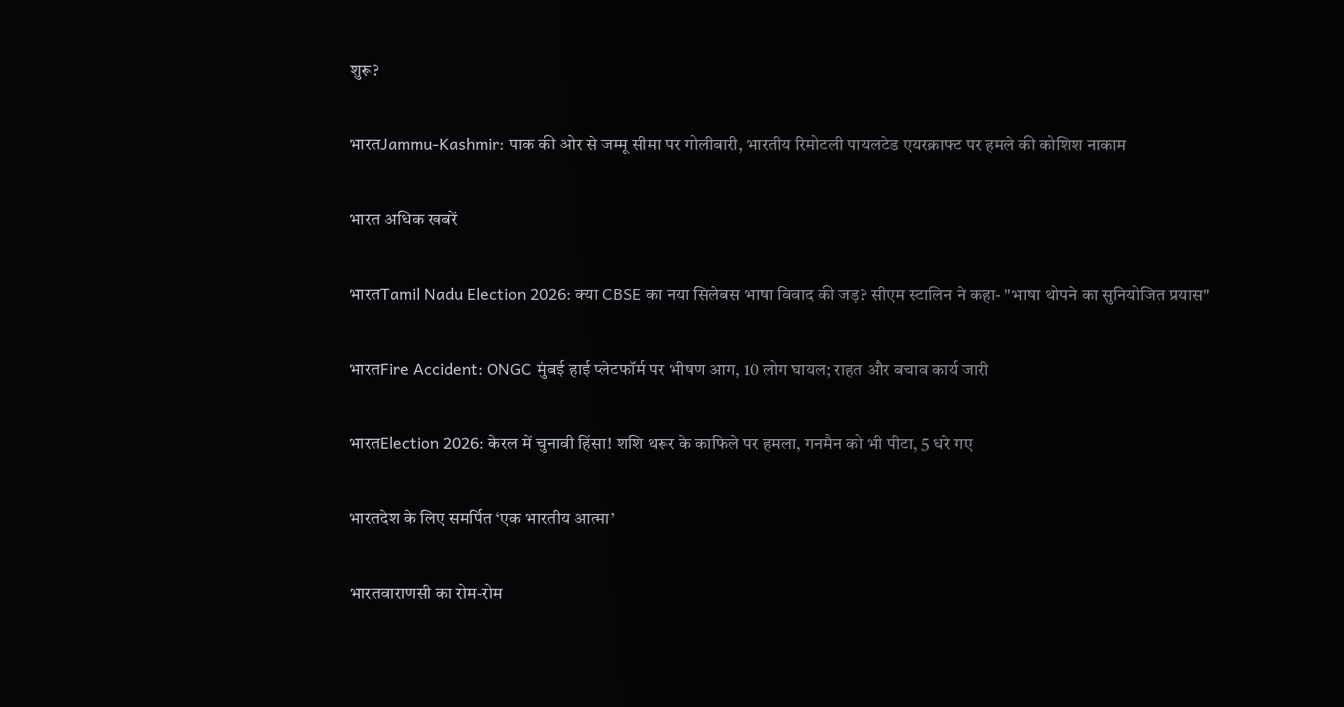शुरू?

भारतJammu-Kashmir: पाक की ओर से जम्मू सीमा पर गोलीबारी, भारतीय रिमोटली पायलटेड एयरक्राफ्ट पर हमले की कोशिश नाकाम

भारत अधिक खबरें

भारतTamil Nadu Election 2026: क्या CBSE का नया सिलेबस भाषा विवाद की जड़? सीएम स्टालिन ने कहा- "भाषा थोपने का सुनियोजित प्रयास"

भारतFire Accident: ONGC मुंबई हाई प्लेटफॉर्म पर भीषण आग, 10 लोग घायल; राहत और बचाव कार्य जारी

भारतElection 2026: केरल में चुनावी हिंसा! शशि थरूर के काफिले पर हमला, गनमैन को भी पीटा, 5 धरे गए

भारतदेश के लिए समर्पित ‘एक भारतीय आत्मा’

भारतवाराणसी का रोम-रोम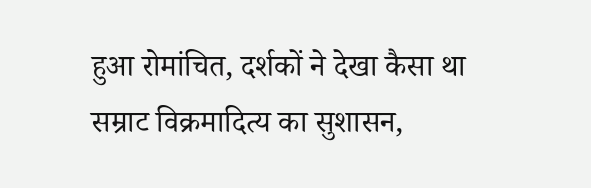हुआ रोमांचित, दर्शकों ने देखा कैसा था सम्राट विक्रमादित्य का सुशासन,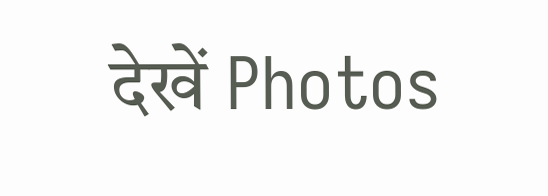देखें Photos